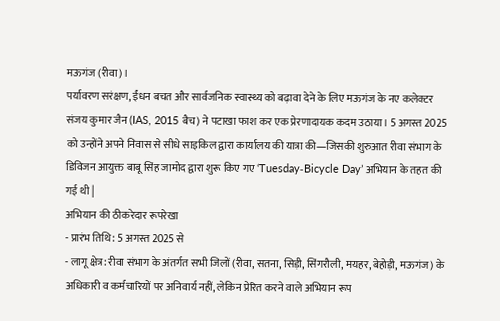मऊगंज (रीवा)।
पर्यावरण सरंक्षण, ईंधन बचत और सार्वजनिक स्वास्थ्य को बढ़ावा देने के लिए मऊगंज के नए कलेक्टर संजय कुमार जैन (IAS, 2015 बैच) ने पटाखा फाश कर एक प्रेरणादायक कदम उठाया। 5 अगस्त 2025 को उन्होंने अपने निवास से सीधे साइकिल द्वारा कार्यालय की यात्रा की—जिसकी शुरुआत रीवा संभाग के डिविजन आयुक्त बाबू सिंह जामोद द्वारा शुरू किए गए ‘Tuesday‑Bicycle Day’ अभियान के तहत की गई थी |
अभियान की ठीकरेदार रूपरेखा
- प्रारंभ तिथि: 5 अगस्त 2025 से
- लागू क्षेत्र: रीवा संभाग के अंतर्गत सभी जिलों (रीवा, सतना, सिड़ी, सिंगरौली, मयहर, बेहोड़ी, मऊगंज) के अधिकारी व कर्मचारियों पर अनिवार्य नहीं, लेकिन प्रेरित करने वाले अभियान रूप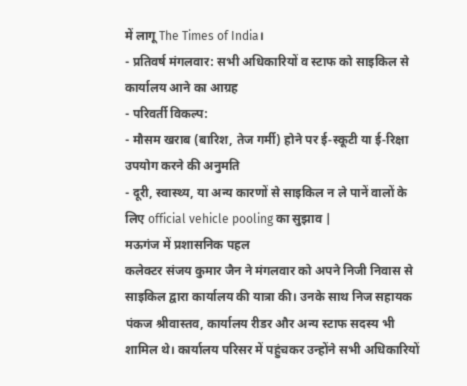में लागू The Times of India।
- प्रतिवर्ष मंगलवार: सभी अधिकारियों व स्टाफ को साइकिल से कार्यालय आने का आग्रह
- परिवर्ती विकल्प:
- मौसम खराब (बारिश, तेज गर्मी) होने पर ई‑स्कूटी या ई‑रिक्षा उपयोग करने की अनुमति
- दूरी, स्वास्थ्य, या अन्य कारणों से साइकिल न ले पानें वालों के लिए official vehicle pooling का सुझाव |
मऊगंज में प्रशासनिक पहल
कलेक्टर संजय कुमार जैन ने मंगलवार को अपने निजी निवास से साइकिल द्वारा कार्यालय की यात्रा की। उनके साथ निज सहायक पंकज श्रीवास्तव, कार्यालय रीडर और अन्य स्टाफ सदस्य भी शामिल थे। कार्यालय परिसर में पहुंचकर उन्होंने सभी अधिकारियों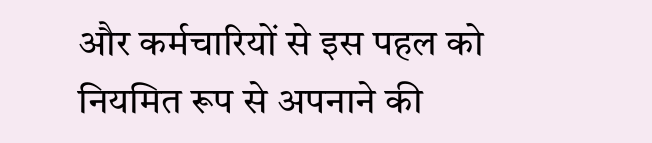और कर्मचारियों से इस पहल को नियमित रूप से अपनाने की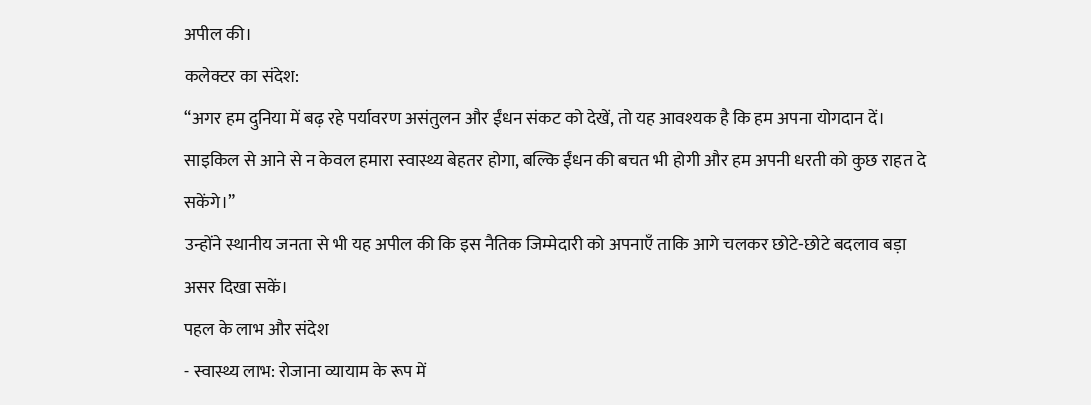अपील की।
कलेक्टर का संदेश:
“अगर हम दुनिया में बढ़ रहे पर्यावरण असंतुलन और ईंधन संकट को देखें, तो यह आवश्यक है कि हम अपना योगदान दें। साइकिल से आने से न केवल हमारा स्वास्थ्य बेहतर होगा, बल्कि ईंधन की बचत भी होगी और हम अपनी धरती को कुछ राहत दे सकेंगे।”
उन्होंने स्थानीय जनता से भी यह अपील की कि इस नैतिक जिम्मेदारी को अपनाएँ ताकि आगे चलकर छोटे‑छोटे बदलाव बड़ा असर दिखा सकें।
पहल के लाभ और संदेश
- स्वास्थ्य लाभ: रोजाना व्यायाम के रूप में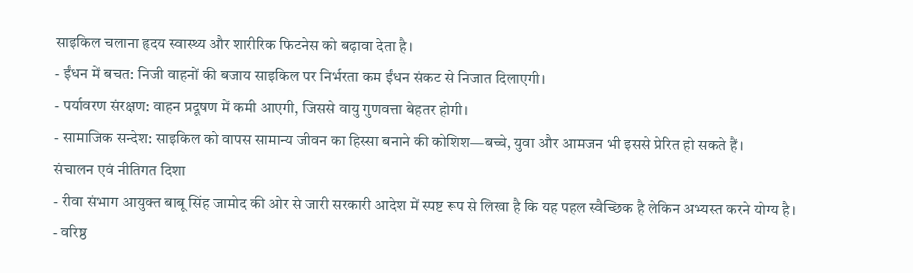साइकिल चलाना हृदय स्वास्थ्य और शारीरिक फिटनेस को बढ़ावा देता है।
- ईंधन में बचत: निजी वाहनों की बजाय साइकिल पर निर्भरता कम ईंधन संकट से निजात दिलाएगी।
- पर्यावरण संरक्षण: वाहन प्रदूषण में कमी आएगी, जिससे वायु गुणवत्ता बेहतर होगी।
- सामाजिक सन्देश: साइकिल को वापस सामान्य जीवन का हिस्सा बनाने की कोशिश—बच्चे, युवा और आमजन भी इससे प्रेरित हो सकते हैं।
संचालन एवं नीतिगत दिशा
- रीवा संभाग आयुक्त बाबू सिंह जामोद की ओर से जारी सरकारी आदेश में स्पष्ट रूप से लिखा है कि यह पहल स्वैच्छिक है लेकिन अभ्यस्त करने योग्य है।
- वरिष्ठ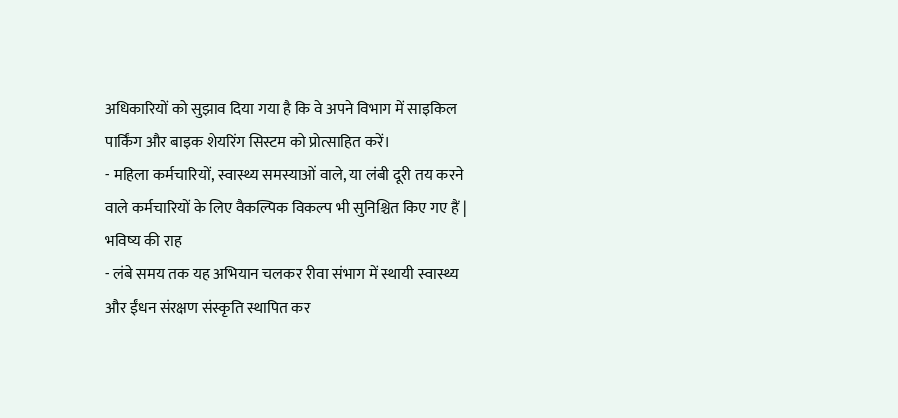अधिकारियों को सुझाव दिया गया है कि वे अपने विभाग में साइकिल पार्किंग और बाइक शेयरिंग सिस्टम को प्रोत्साहित करें।
- महिला कर्मचारियों, स्वास्थ्य समस्याओं वाले, या लंबी दूरी तय करने वाले कर्मचारियों के लिए वैकल्पिक विकल्प भी सुनिश्चित किए गए हैं |
भविष्य की राह
- लंबे समय तक यह अभियान चलकर रीवा संभाग में स्थायी स्वास्थ्य और ईंधन संरक्षण संस्कृति स्थापित कर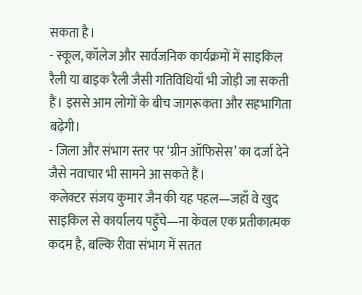सकता है।
- स्कूल, कॉलेज और सार्वजनिक कार्यक्रमों में साइकिल रैली या बाइक रैली जैसी गतिविधियाँ भी जोड़ी जा सकती हैं। इससे आम लोगों के बीच जागरूकता और सहभागिता बढ़ेगी।
- जिला और संभाग स्तर पर ‘ग्रीन ऑफिसेस’ का दर्जा देने जैसे नवाचार भी सामने आ सकते हैं।
कलेक्टर संजय कुमार जैन की यह पहल—जहाँ वे खुद साइकिल से कार्यालय पहुँचे—ना केवल एक प्रतीकात्मक कदम है, बल्कि रीवा संभाग में सतत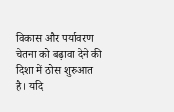विकास और पर्यावरण चेतना को बढ़ावा देने की दिशा में ठोस शुरुआत है। यदि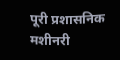पूरी प्रशासनिक मशीनरी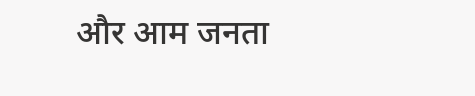और आम जनता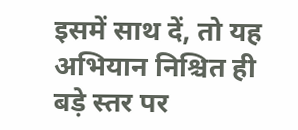इसमें साथ दें, तो यह अभियान निश्चित ही बड़े स्तर पर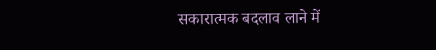सकारात्मक बदलाव लाने में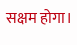सक्षम होगा।